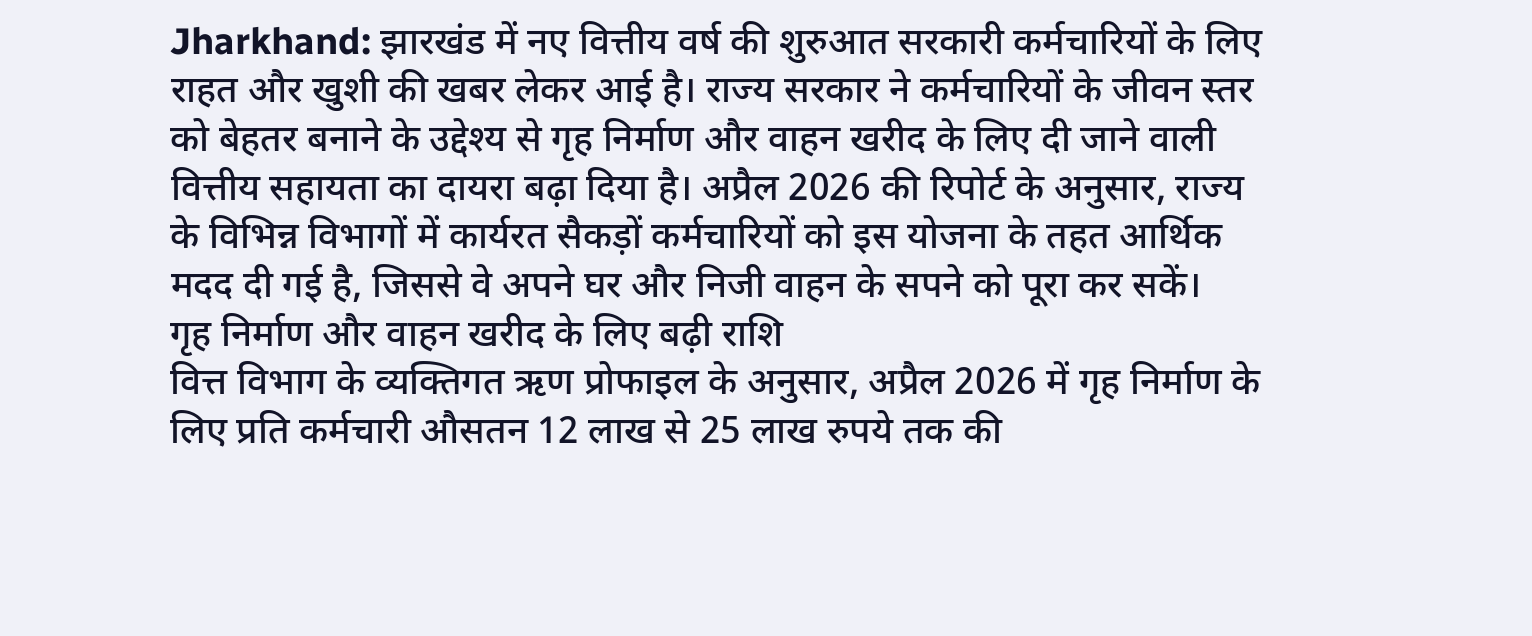Jharkhand: झारखंड में नए वित्तीय वर्ष की शुरुआत सरकारी कर्मचारियों के लिए राहत और खुशी की खबर लेकर आई है। राज्य सरकार ने कर्मचारियों के जीवन स्तर को बेहतर बनाने के उद्देश्य से गृह निर्माण और वाहन खरीद के लिए दी जाने वाली वित्तीय सहायता का दायरा बढ़ा दिया है। अप्रैल 2026 की रिपोर्ट के अनुसार, राज्य के विभिन्न विभागों में कार्यरत सैकड़ों कर्मचारियों को इस योजना के तहत आर्थिक मदद दी गई है, जिससे वे अपने घर और निजी वाहन के सपने को पूरा कर सकें।
गृह निर्माण और वाहन खरीद के लिए बढ़ी राशि
वित्त विभाग के व्यक्तिगत ऋण प्रोफाइल के अनुसार, अप्रैल 2026 में गृह निर्माण के लिए प्रति कर्मचारी औसतन 12 लाख से 25 लाख रुपये तक की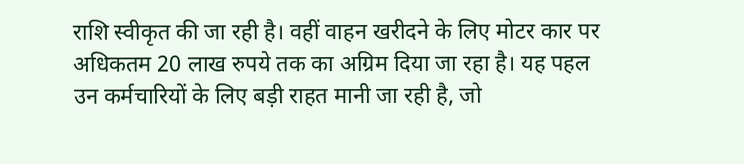राशि स्वीकृत की जा रही है। वहीं वाहन खरीदने के लिए मोटर कार पर अधिकतम 20 लाख रुपये तक का अग्रिम दिया जा रहा है। यह पहल उन कर्मचारियों के लिए बड़ी राहत मानी जा रही है, जो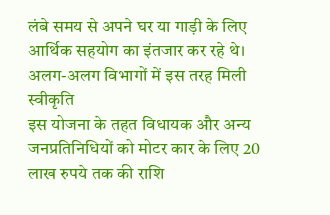लंबे समय से अपने घर या गाड़ी के लिए आर्थिक सहयोग का इंतजार कर रहे थे।
अलग-अलग विभागों में इस तरह मिली स्वीकृति
इस योजना के तहत विधायक और अन्य जनप्रतिनिधियों को मोटर कार के लिए 20 लाख रुपये तक की राशि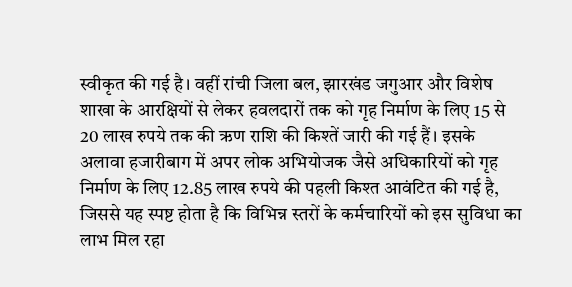स्वीकृत की गई है। वहीं रांची जिला बल, झारखंड जगुआर और विशेष शाखा के आरक्षियों से लेकर हवलदारों तक को गृह निर्माण के लिए 15 से 20 लाख रुपये तक की ऋण राशि की किश्तें जारी की गई हैं। इसके अलावा हजारीबाग में अपर लोक अभियोजक जैसे अधिकारियों को गृह निर्माण के लिए 12.85 लाख रुपये की पहली किश्त आवंटित की गई है, जिससे यह स्पष्ट होता है कि विभिन्न स्तरों के कर्मचारियों को इस सुविधा का लाभ मिल रहा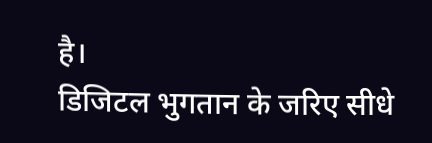है।
डिजिटल भुगतान के जरिए सीधे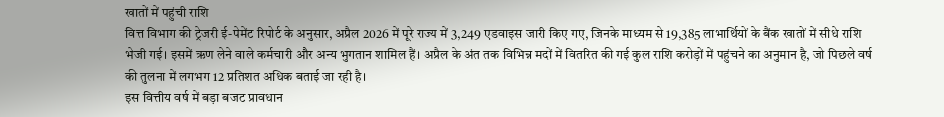खातों में पहुंची राशि
वित्त विभाग की ट्रेजरी ई-पेमेंट रिपोर्ट के अनुसार, अप्रैल 2026 में पूरे राज्य में 3,249 एडवाइस जारी किए गए, जिनके माध्यम से 19,385 लाभार्थियों के बैंक खातों में सीधे राशि भेजी गई। इसमें ऋण लेने वाले कर्मचारी और अन्य भुगतान शामिल हैं। अप्रैल के अंत तक विभिन्न मदों में वितरित की गई कुल राशि करोड़ों में पहुंचने का अनुमान है, जो पिछले वर्ष की तुलना में लगभग 12 प्रतिशत अधिक बताई जा रही है।
इस वित्तीय वर्ष में बड़ा बजट प्रावधान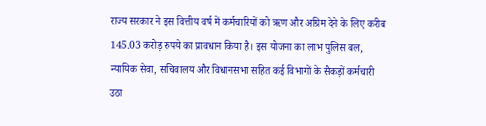राज्य सरकार ने इस वित्तीय वर्ष में कर्मचारियों को ऋण और अग्रिम देने के लिए करीब 145.03 करोड़ रुपये का प्रावधान किया है। इस योजना का लाभ पुलिस बल, न्यायिक सेवा, सचिवालय और विधानसभा सहित कई विभागों के सैकड़ों कर्मचारी उठा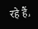रहे हैं,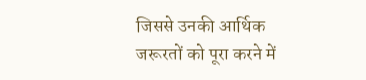जिससे उनकी आर्थिक जरूरतों को पूरा करने में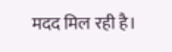मदद मिल रही है।